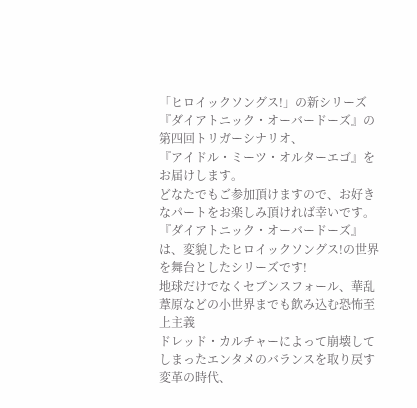「ヒロイックソングス!」の新シリーズ『ダイアトニック・オーバードーズ』の第四回トリガーシナリオ、
『アイドル・ミーツ・オルターエゴ』をお届けします。
どなたでもご参加頂けますので、お好きなパートをお楽しみ頂ければ幸いです。
『ダイアトニック・オーバードーズ』は、変貌したヒロイックソングス!の世界を舞台としたシリーズです!
地球だけでなくセブンスフォール、華乱葦原などの小世界までも飲み込む恐怖至上主義
ドレッド・カルチャーによって崩壊してしまったエンタメのバランスを取り戻す
変革の時代、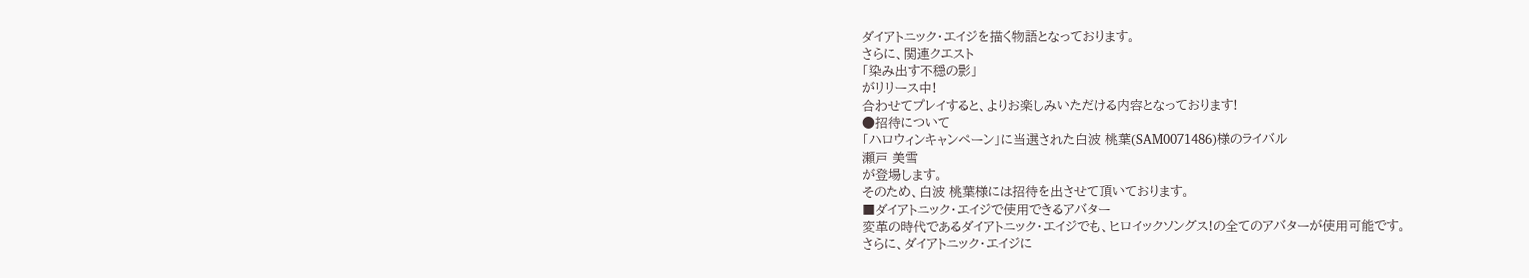ダイアトニック・エイジを描く物語となっております。
さらに、関連クエスト
「染み出す不穏の影」
がリリース中!
合わせてプレイすると、よりお楽しみいただける内容となっております!
●招待について
「ハロウィンキャンペーン」に当選された白波 桃葉(SAM0071486)様のライバル
瀬戸 美雪
が登場します。
そのため、白波 桃葉様には招待を出させて頂いております。
■ダイアトニック・エイジで使用できるアバター
変革の時代であるダイアトニック・エイジでも、ヒロイックソングス!の全てのアバターが使用可能です。
さらに、ダイアトニック・エイジに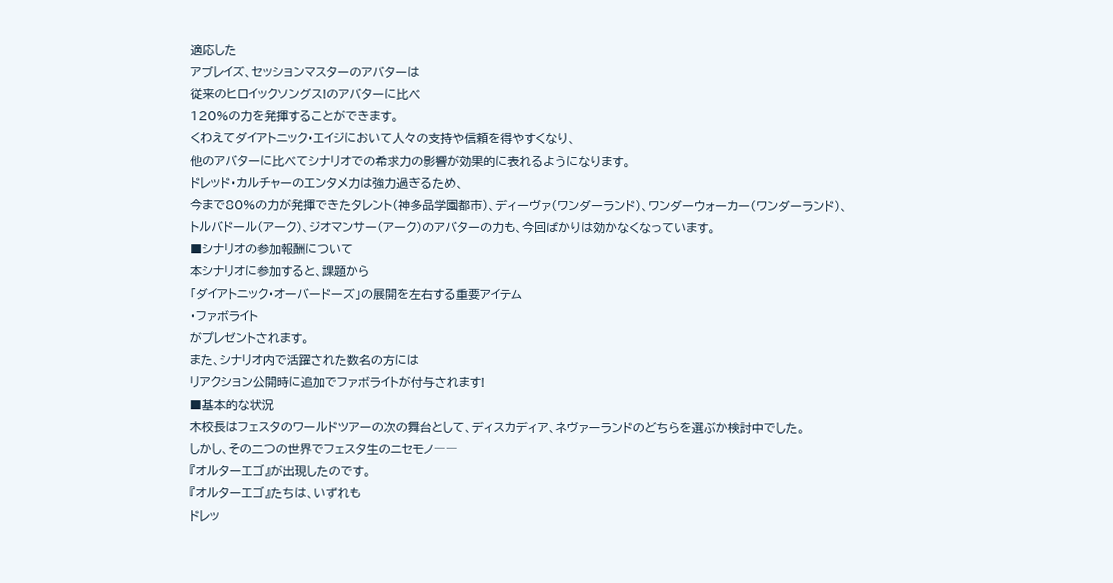適応した
アブレイズ、セッションマスターのアバターは
従来のヒロイックソングス!のアバターに比べ
120%の力を発揮することができます。
くわえてダイアトニック・エイジにおいて人々の支持や信頼を得やすくなり、
他のアバターに比べてシナリオでの希求力の影響が効果的に表れるようになります。
ドレッド・カルチャーのエンタメ力は強力過ぎるため、
今まで80%の力が発揮できたタレント(神多品学園都市)、ディーヴァ(ワンダーランド)、ワンダーウォーカー(ワンダーランド)、
トルバドール(アーク)、ジオマンサー(アーク)のアバターの力も、今回ばかりは効かなくなっています。
■シナリオの参加報酬について
本シナリオに参加すると、課題から
「ダイアトニック・オーバードーズ」の展開を左右する重要アイテム
・ファボライト
がプレゼントされます。
また、シナリオ内で活躍された数名の方には
リアクション公開時に追加でファボライトが付与されます!
■基本的な状況
木校長はフェスタのワールドツアーの次の舞台として、ディスカディア、ネヴァーランドのどちらを選ぶか検討中でした。
しかし、その二つの世界でフェスタ生のニセモノ――
『オルターエゴ』が出現したのです。
『オルターエゴ』たちは、いずれも
ドレッ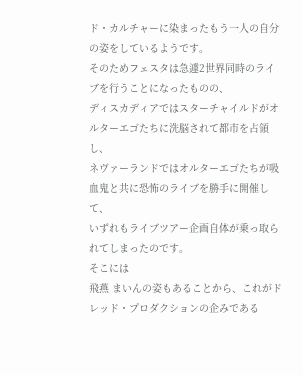ド・カルチャーに染まったもう一人の自分の姿をしているようです。
そのためフェスタは急遽2世界同時のライブを行うことになったものの、
ディスカディアではスターチャイルドがオルターエゴたちに洗脳されて都市を占領し、
ネヴァーランドではオルターエゴたちが吸血鬼と共に恐怖のライブを勝手に開催して、
いずれもライブツアー企画自体が乗っ取られてしまったのです。
そこには
飛燕 まいんの姿もあることから、これがドレッド・プロダクションの企みである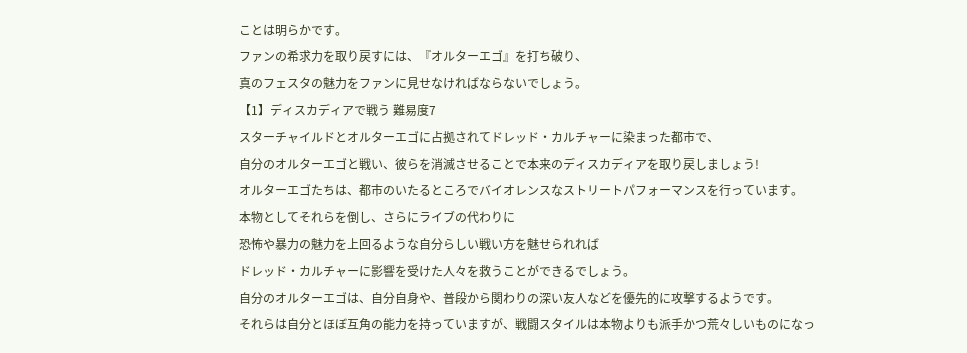ことは明らかです。
ファンの希求力を取り戻すには、『オルターエゴ』を打ち破り、
真のフェスタの魅力をファンに見せなければならないでしょう。
【1】ディスカディアで戦う 難易度7
スターチャイルドとオルターエゴに占拠されてドレッド・カルチャーに染まった都市で、
自分のオルターエゴと戦い、彼らを消滅させることで本来のディスカディアを取り戻しましょう!
オルターエゴたちは、都市のいたるところでバイオレンスなストリートパフォーマンスを行っています。
本物としてそれらを倒し、さらにライブの代わりに
恐怖や暴力の魅力を上回るような自分らしい戦い方を魅せられれば
ドレッド・カルチャーに影響を受けた人々を救うことができるでしょう。
自分のオルターエゴは、自分自身や、普段から関わりの深い友人などを優先的に攻撃するようです。
それらは自分とほぼ互角の能力を持っていますが、戦闘スタイルは本物よりも派手かつ荒々しいものになっ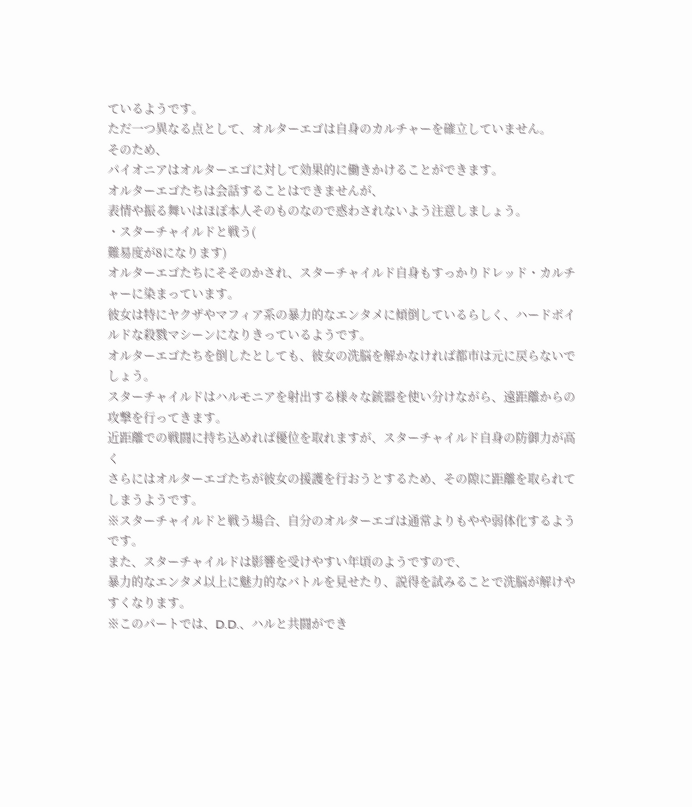ているようです。
ただ一つ異なる点として、オルターエゴは自身のカルチャーを確立していません。
そのため、
パイオニアはオルターエゴに対して効果的に働きかけることができます。
オルターエゴたちは会話することはできませんが、
表情や振る舞いはほぼ本人そのものなので惑わされないよう注意しましょう。
・スターチャイルドと戦う(
難易度が8になります)
オルターエゴたちにそそのかされ、スターチャイルド自身もすっかりドレッド・カルチャーに染まっています。
彼女は特にヤクザやマフィア系の暴力的なエンタメに傾倒しているらしく、ハードボイルドな殺戮マシーンになりきっているようです。
オルターエゴたちを倒したとしても、彼女の洗脳を解かなければ都市は元に戻らないでしょう。
スターチャイルドはハルモニアを射出する様々な銃器を使い分けながら、遠距離からの攻撃を行ってきます。
近距離での戦闘に持ち込めれば優位を取れますが、スターチャイルド自身の防御力が高く
さらにはオルターエゴたちが彼女の援護を行おうとするため、その隙に距離を取られてしまうようです。
※スターチャイルドと戦う場合、自分のオルターエゴは通常よりもやや弱体化するようです。
また、スターチャイルドは影響を受けやすい年頃のようですので、
暴力的なエンタメ以上に魅力的なバトルを見せたり、説得を試みることで洗脳が解けやすくなります。
※このパートでは、D.D.、ハルと共闘ができ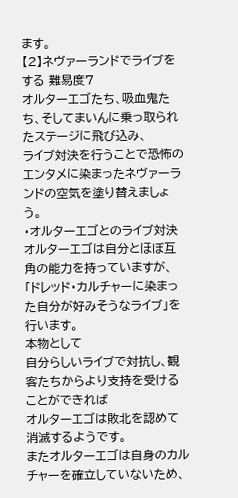ます。
【2】ネヴァーランドでライブをする 難易度7
オルターエゴたち、吸血鬼たち、そしてまいんに乗っ取られたステージに飛び込み、
ライブ対決を行うことで恐怖のエンタメに染まったネヴァーランドの空気を塗り替えましょう。
・オルターエゴとのライブ対決
オルターエゴは自分とほぼ互角の能力を持っていますが、
「ドレッド・カルチャーに染まった自分が好みそうなライブ」を行います。
本物として
自分らしいライブで対抗し、観客たちからより支持を受けることができれば
オルターエゴは敗北を認めて消滅するようです。
またオルターエゴは自身のカルチャーを確立していないため、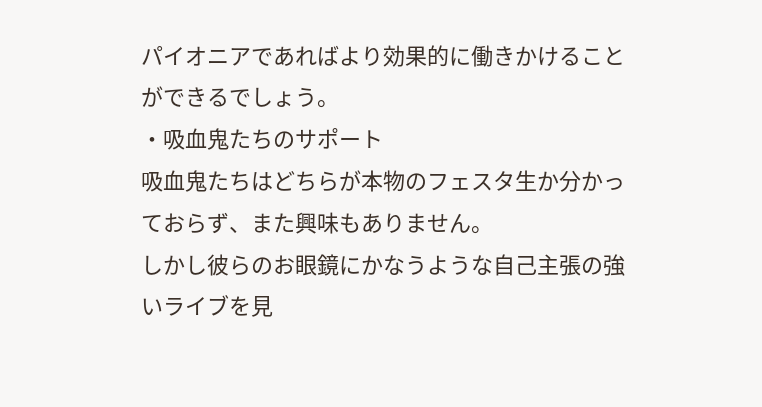パイオニアであればより効果的に働きかけることができるでしょう。
・吸血鬼たちのサポート
吸血鬼たちはどちらが本物のフェスタ生か分かっておらず、また興味もありません。
しかし彼らのお眼鏡にかなうような自己主張の強いライブを見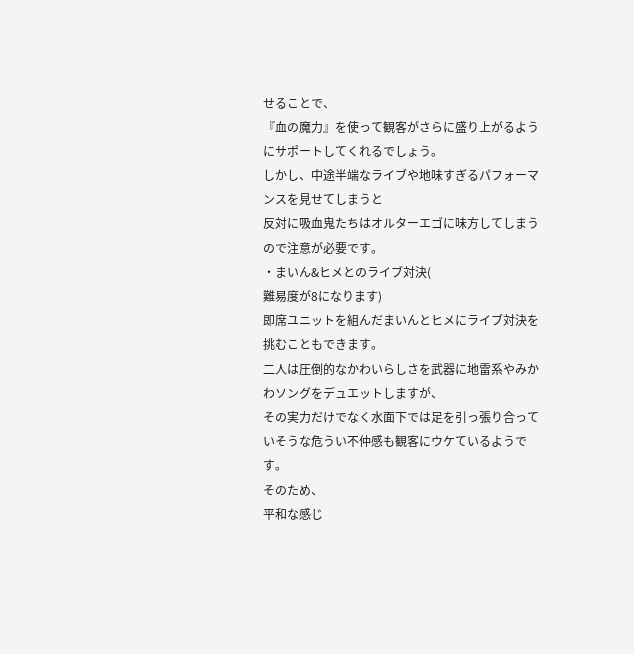せることで、
『血の魔力』を使って観客がさらに盛り上がるようにサポートしてくれるでしょう。
しかし、中途半端なライブや地味すぎるパフォーマンスを見せてしまうと
反対に吸血鬼たちはオルターエゴに味方してしまうので注意が必要です。
・まいん&ヒメとのライブ対決(
難易度が8になります)
即席ユニットを組んだまいんとヒメにライブ対決を挑むこともできます。
二人は圧倒的なかわいらしさを武器に地雷系やみかわソングをデュエットしますが、
その実力だけでなく水面下では足を引っ張り合っていそうな危うい不仲感も観客にウケているようです。
そのため、
平和な感じ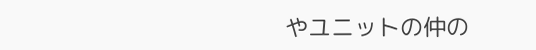やユニットの仲の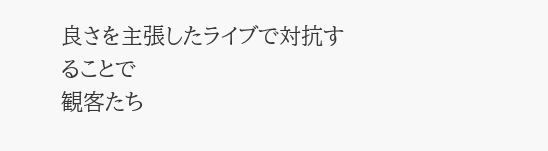良さを主張したライブで対抗することで
観客たち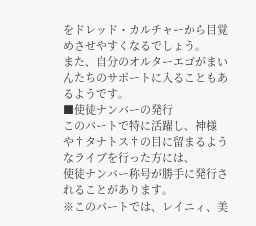をドレッド・カルチャーから目覚めさせやすくなるでしょう。
また、自分のオルターエゴがまいんたちのサポートに入ることもあるようです。
■使徒ナンバーの発行
このパートで特に活躍し、神様や†タナトス†の目に留まるようなライブを行った方には、
使徒ナンバー称号が勝手に発行されることがあります。
※このパートでは、レイニィ、美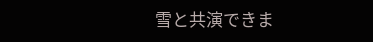雪と共演できま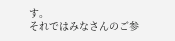す。
それではみなさんのご参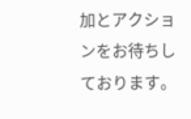加とアクションをお待ちしております。